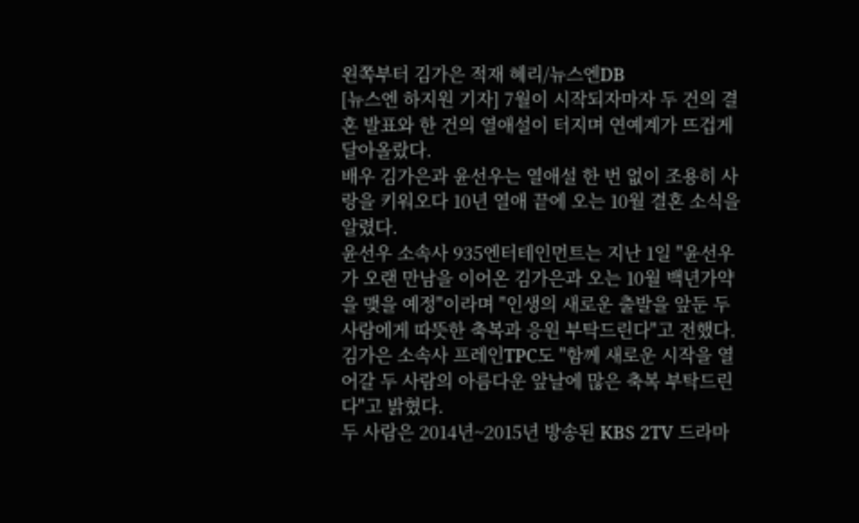왼쪽부터 김가은 적재 혜리/뉴스엔DB
[뉴스엔 하지원 기자] 7월이 시작되자마자 두 건의 결혼 발표와 한 건의 열애설이 터지며 연예계가 뜨겁게 달아올랐다.
배우 김가은과 윤선우는 열애설 한 번 없이 조용히 사랑을 키워오다 10년 열애 끝에 오는 10월 결혼 소식을 알렸다.
윤선우 소속사 935엔터테인먼트는 지난 1일 "윤선우가 오랜 만남을 이어온 김가은과 오는 10월 백년가약을 맺을 예정"이라며 "인생의 새로운 출발을 앞둔 두 사람에게 따뜻한 축복과 응원 부탁드린다"고 전했다.
김가은 소속사 프레인TPC도 "함께 새로운 시작을 열어갈 두 사람의 아름다운 앞날에 많은 축복 부탁드린다"고 밝혔다.
두 사람은 2014년~2015년 방송된 KBS 2TV 드라마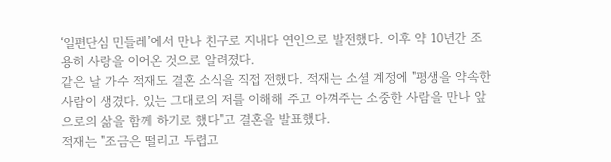‘일편단심 민들레’에서 만나 친구로 지내다 연인으로 발전했다. 이후 약 10년간 조용히 사랑을 이어온 것으로 알려졌다.
같은 날 가수 적재도 결혼 소식을 직접 전했다. 적재는 소셜 계정에 "평생을 약속한 사람이 생겼다. 있는 그대로의 저를 이해해 주고 아껴주는 소중한 사람을 만나 앞으로의 삶을 함께 하기로 했다"고 결혼을 발표했다.
적재는 "조금은 떨리고 두렵고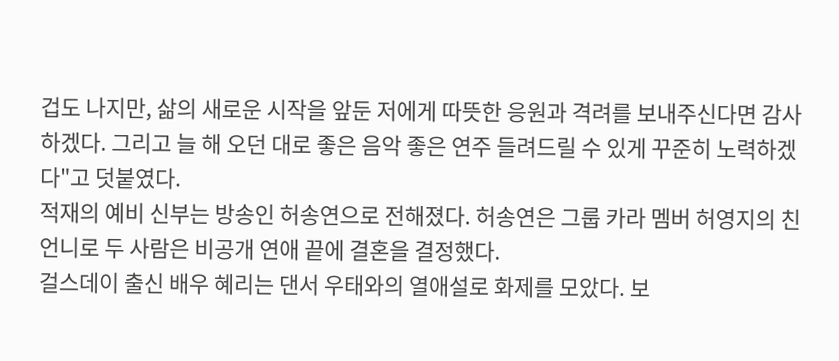겁도 나지만, 삶의 새로운 시작을 앞둔 저에게 따뜻한 응원과 격려를 보내주신다면 감사하겠다. 그리고 늘 해 오던 대로 좋은 음악 좋은 연주 들려드릴 수 있게 꾸준히 노력하겠다"고 덧붙였다.
적재의 예비 신부는 방송인 허송연으로 전해졌다. 허송연은 그룹 카라 멤버 허영지의 친언니로 두 사람은 비공개 연애 끝에 결혼을 결정했다.
걸스데이 출신 배우 혜리는 댄서 우태와의 열애설로 화제를 모았다. 보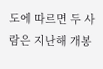도에 따르면 두 사람은 지난해 개봉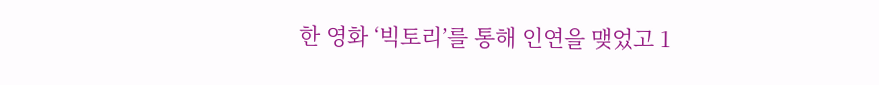한 영화 ‘빅토리’를 통해 인연을 맺었고 1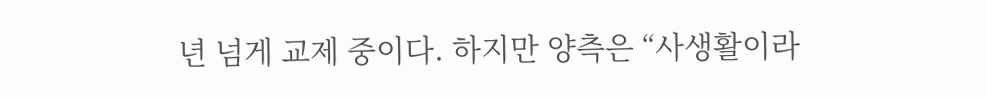년 넘게 교제 중이다. 하지만 양측은 “사생활이라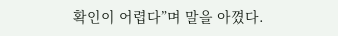확인이 어렵다”며 말을 아꼈다.